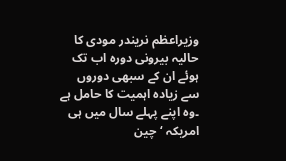وزیراعظم نریندر مودی کا حالیہ بیرونی دورہ اب تک ہوئے ان کے سبھی دوروں سے زیادہ اہمیت کا حامل ہے ۔وہ اپنے پہلے سال میں ہی امریکہ ‘چین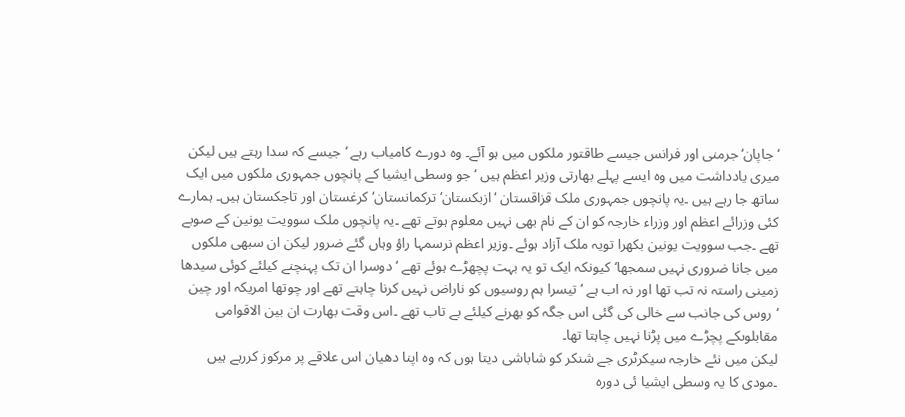‘جاپان‘جرمنی اور فرانس جیسے طاقتور ملکوں میں ہو آئے۔ وہ دورے کامیاب رہے ‘جیسے کہ سدا رہتے ہیں لیکن میری یادداشت میں وہ ایسے پہلے بھارتی وزیر اعظم ہیں ‘جو وسطی ایشیا کے پانچوں جمہوری ملکوں میں ایک ساتھ جا رہے ہیں ۔یہ پانچوں جمہوری ملک قزاقستان ‘ازبکستان‘ ترکمانستان‘کرغستان اور تاجکستان ہیں۔ ہمارے کئی وزرائے اعظم اور وزراء خارجہ کو ان کے نام بھی نہیں معلوم ہوتے تھے ۔یہ پانچوں ملک سوویت یونین کے صوبے تھے ۔جب سوویت یونین بکھرا تویہ ملک آزاد ہوئے ۔وزیر اعظم نرسمہا راؤ وہاں گئے ضرور لیکن ان سبھی ملکوں میں جانا ضروری نہیں سمجھا‘کیونکہ ایک تو یہ بہت پچھڑے ہوئے تھے ‘دوسرا ان تک پہنچنے کیلئے کوئی سیدھا زمینی راستہ نہ تب تھا اور نہ اب ہے ‘تیسرا ہم روسیوں کو ناراض نہیں کرنا چاہتے تھے اور چوتھا امریکہ اور چین ‘روس کی جانب سے خالی کی گئی اس جگہ کو بھرنے کیلئے بے تاب تھے ۔اس وقت بھارت ان بین الاقوامی مقابلوںکے پچڑے میں پڑنا نہیں چاہتا تھا۔
لیکن میں نئے خارجہ سیکرٹری جے شنکر کو شاباشی دیتا ہوں کہ وہ اپنا دھیان اس علاقے پر مرکوز کررہے ہیں ۔مودی کا یہ وسطی ایشیا ئی دورہ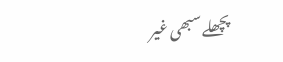پچھلے سبھی غیر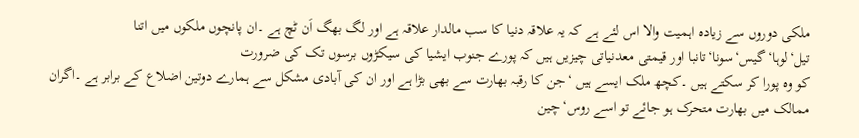ملکی دوروں سے زیادہ اہمیت والا اس لئے ہے کہ یہ علاقہ دنیا کا سب مالدار علاقہ ہے اور لگ بھگ اَن ٹچ ہے ۔ان پانچوں ملکوں میں اتنا تیل‘لوہا‘گیس‘سونا‘تانبا اور قیمتی معدنیاتی چیزیں ہیں کہ پورے جنوب ایشیا کی سیکڑوں برسوں تک کی ضرورت
کو وہ پورا کر سکتے ہیں ۔کچھ ملک ایسے ہیں ‘جن کا رقبہ بھارت سے بھی بڑا ہے اور ان کی آبادی مشکل سے ہمارے دوتین اضلاع کے برابر ہے ۔اگران ممالک میں بھارت متحرک ہو جائے تو اسے روس‘چین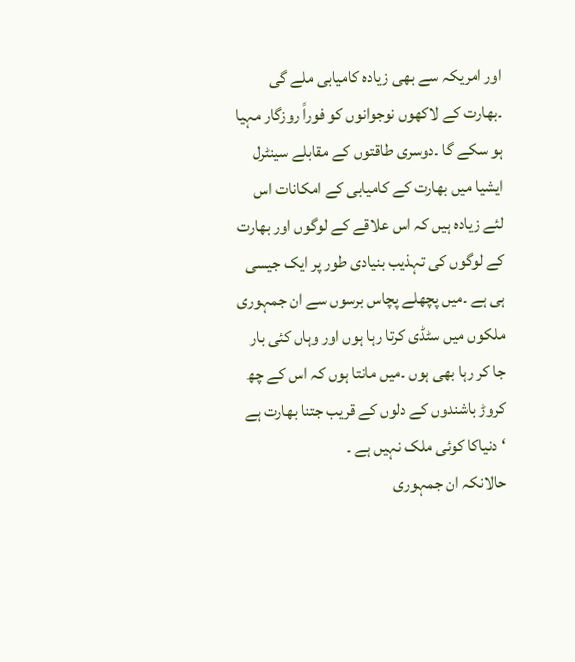اور امریکہ سے بھی زیادہ کامیابی ملے گی ۔بھارت کے لاکھوں نوجوانوں کو فوراً روزگار مہیا ہو سکے گا ۔دوسری طاقتوں کے مقابلے سینٹرل ایشیا میں بھارت کے کامیابی کے امکانات اس لئے زیادہ ہیں کہ اس علاقے کے لوگوں اور بھارت کے لوگوں کی تہذیب بنیادی طور پر ایک جیسی ہی ہے ۔میں پچھلے پچاس برسوں سے ان جمہوری ملکوں میں سٹڈی کرتا رہا ہوں اور وہاں کئی بار جا کر رہا بھی ہوں ۔میں مانتا ہوں کہ اس کے چھ کروڑ باشندوں کے دلوں کے قریب جتنا بھارت ہے ‘دنیاکا کوئی ملک نہیں ہے ۔
حالانکہ ان جمہوری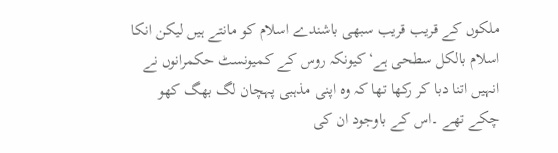ملکوں کے قریب قریب سبھی باشندے اسلام کو مانتے ہیں لیکن انکا اسلام بالکل سطحی ہے‘کیونکہ روس کے کمیونسٹ حکمرانوں نے انہیں اتنا دبا کر رکھا تھا کہ وہ اپنی مذہبی پہچان لگ بھگ کھو چکے تھے ۔اس کے باوجود ان کی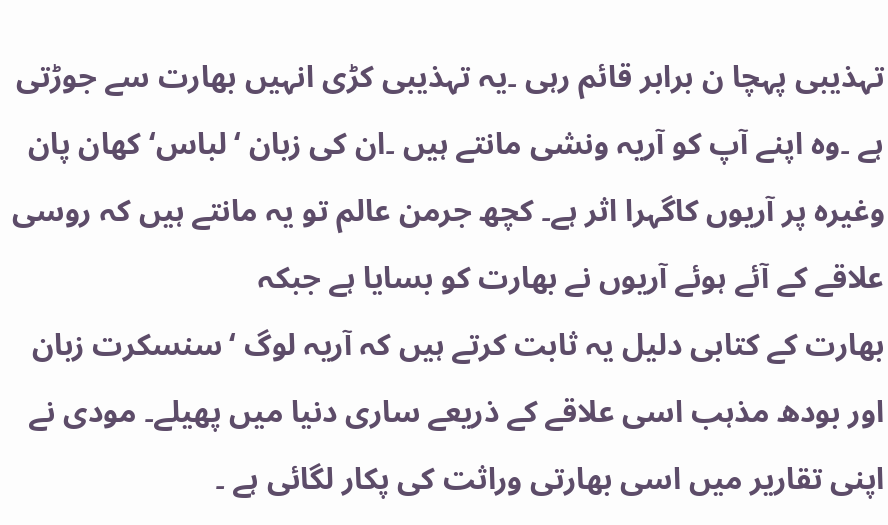تہذیبی پہچا ن برابر قائم رہی ۔یہ تہذیبی کڑی انہیں بھارت سے جوڑتی ہے ۔وہ اپنے آپ کو آریہ ونشی مانتے ہیں ۔ان کی زبان ‘لباس‘کھان پان وغیرہ پر آریوں کاگہرا اثر ہے۔ کچھ جرمن عالم تو یہ مانتے ہیں کہ روسی علاقے کے آئے ہوئے آریوں نے بھارت کو بسایا ہے جبکہ
بھارت کے کتابی دلیل یہ ثابت کرتے ہیں کہ آریہ لوگ ‘سنسکرت زبان اور بودھ مذہب اسی علاقے کے ذریعے ساری دنیا میں پھیلے۔ مودی نے اپنی تقاریر میں اسی بھارتی وراثت کی پکار لگائی ہے ۔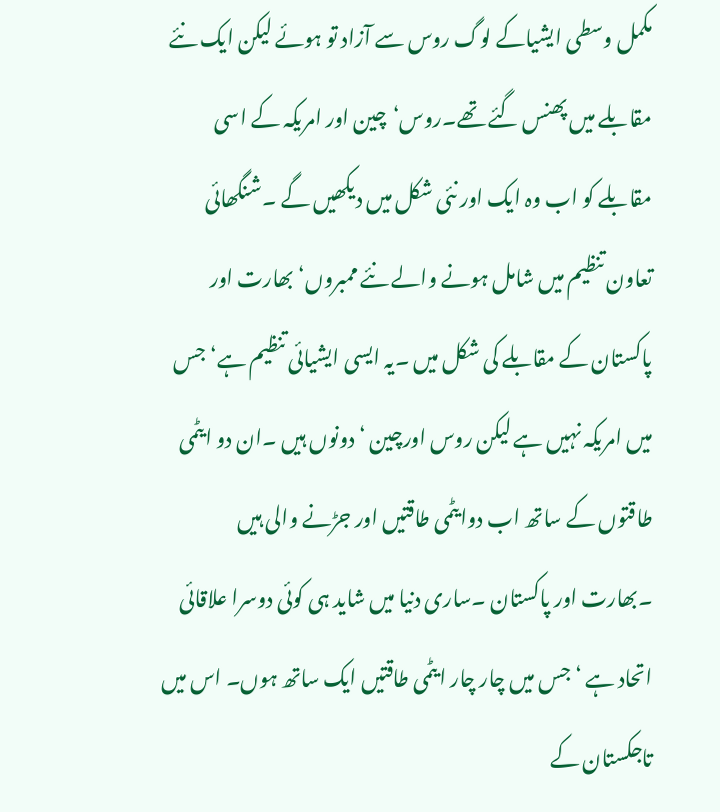مکمل وسطی ایشیاکے لوگ روس سے آزاد تو ہوئے لیکن ایک نئے مقابلے میں پھنس گئے تھے۔روس‘چین اور امریکہ کے اسی مقابلے کو اب وہ ایک اور نئی شکل میں دیکھیں گے ۔شنگھائی تعاون تنظیم میں شامل ہونے والے نئے ممبروں‘ بھارت اور پاکستان کے مقابلے کی شکل میں ۔یہ ایسی ایشیائی تنظیم ہے‘جس میں امریکہ نہیں ہے لیکن روس اورچین ‘دونوں ہیں ۔ان دو ایٹمی طاقتوں کے ساتھ اب دوایٹمی طاقتیں اور جڑنے والی ہیں ۔بھارت اور پاکستان ۔ساری دنیا میں شاید ہی کوئی دوسرا علاقائی اتحاد ہے ‘جس میں چار چار ایٹمی طاقتیں ایک ساتھ ہوں۔ اس میں تاجکستان کے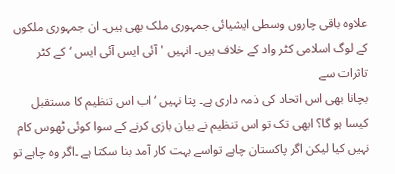علاوہ باقی چاروں وسطی ایشیائی جمہوری ملک بھی ہیں۔ ان جمہوری ملکوں کے لوگ اسلامی کٹر واد کے خلاف ہیں۔ انہیں 'آئی ایس آئی ایس ‘کے کٹر تاثرات سے
بچانا بھی اس اتحاد کی ذمہ داری ہے۔ پتا نہیں ‘اب اس تنظیم کا مستقبل کیسا ہو گا؟ ابھی تک تو اس تنظیم نے بیان بازی کرنے کے سوا کوئی ٹھوس کام نہیں کیا لیکن اگر پاکستان چاہے تواسے بہت کار آمد بنا سکتا ہے ۔اگر وہ چاہے تو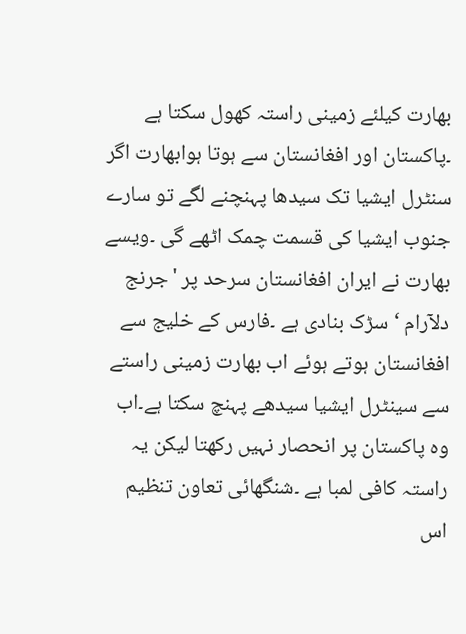بھارت کیلئے زمینی راستہ کھول سکتا ہے ۔پاکستان اور افغانستان سے ہوتا ہوابھارت اگر سنٹرل ایشیا تک سیدھا پہنچنے لگے تو سارے جنوب ایشیا کی قسمت چمک اٹھے گی ۔ویسے بھارت نے ایران افغانستان سرحد پر 'جرنج دلآرام ‘سڑک بنادی ہے ۔فارس کے خلیج سے افغانستان ہوتے ہوئے اب بھارت زمینی راستے سے سینٹرل ایشیا سیدھے پہنچ سکتا ہے۔اب وہ پاکستان پر انحصار نہیں رکھتا لیکن یہ راستہ کافی لمبا ہے ۔شنگھائی تعاون تنظیم اس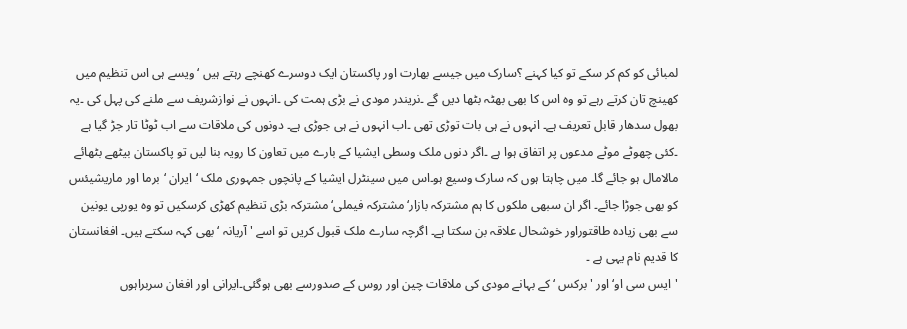لمبائی کو کم کر سکے تو کیا کہنے ؟سارک میں جیسے بھارت اور پاکستان ایک دوسرے کھنچے رہتے ہیں ‘ویسے ہی اس تنظیم میں کھینچ تان کرتے رہے تو وہ اس کا بھی بھٹہ بٹھا دیں گے ۔نریندر مودی نے بڑی ہمت کی ۔انہوں نے نوازشریف سے ملنے کی پہل کی ۔یہ بھول سدھار قابل تعریف ہے۔ انہوں نے ہی بات توڑی تھی ۔اب انہوں نے ہی جوڑی ہے۔ دونوں کی ملاقات سے اب ٹوٹا تار جڑ گیا ہے ۔کئی چھوٹے موٹے مدعوں پر اتفاق ہوا ہے ۔اگر دنوں ملک وسطی ایشیا کے بارے میں تعاون کا رویہ بنا لیں تو پاکستان بیٹھے بٹھائے مالامال ہو جائے گا۔ میں چاہتا ہوں کہ سارک وسیع ہو۔اس میں سینٹرل ایشیا کے پانچوں جمہوری ملک ‘ایران ‘برما اور ماریشیئس کو بھی جوڑا جائے۔ اگر ان سبھی ملکوں کا ہم مشترکہ بازار‘مشترکہ فیملی‘مشترکہ بڑی تنظیم کھڑی کرسکیں تو وہ یورپی یونین سے بھی زیادہ طاقتوراور خوشحال علاقہ بن سکتا ہے۔ اگرچہ سارے ملک قبول کریں تو اسے 'آریانہ ‘بھی کہہ سکتے ہیں۔ افغانستان کا قدیم نام یہی ہے ۔
'ایس سی او‘اور 'برکس ‘ کے بہانے مودی کی ملاقات چین اور روس کے صدورسے بھی ہوگئی۔ایرانی اور افغان سربراہوں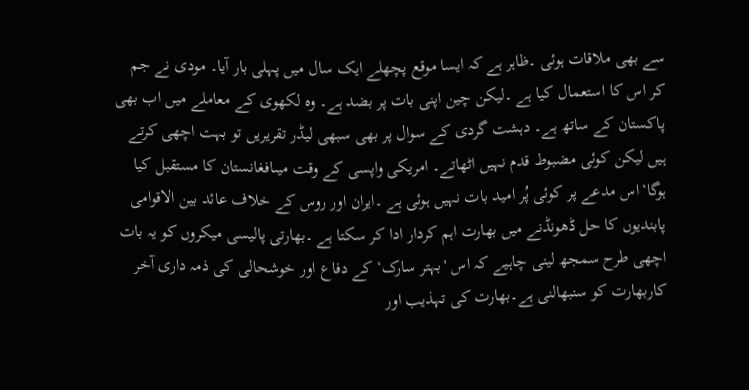سے بھی ملاقات ہوئی ۔ظاہر ہے کہ ایسا موقع پچھلے ایک سال میں پہلی بار آیا۔ مودی نے جم کر اس کا استعمال کیا ہے ۔لیکن چین اپنی بات پر بضد ہے۔ وہ لکھوی کے معاملے میں اب بھی پاکستان کے ساتھ ہے۔ دہشت گردی کے سوال پر بھی سبھی لیڈر تقریریں تو بہت اچھی کرتے ہیں لیکن کوئی مضبوط قدم نہیں اٹھاتے۔ امریکی واپسی کے وقت میںافغانستان کا مستقبل کیا ہوگا‘اس مدعے پر کوئی پُر امید بات نہیں ہوئی ہے ۔ایران اور روس کے خلاف عائد بین الاقوامی پابندیوں کا حل ڈھونڈنے میں بھارت اہم کردار ادا کر سکتا ہے ۔بھارتی پالیسی میکروں کو یہ بات اچھی طرح سمجھ لینی چاہیے کہ اس 'بہتر سارک‘ کے دفاع اور خوشحالی کی ذمہ داری آخر کاربھارت کو سنبھالنی ہے۔بھارت کی تہذیب اور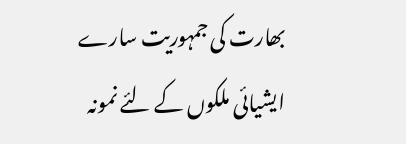بھارت کی جمہوریت سارے ایشیائی ملکوں کے لئے نمونہ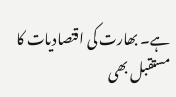ہے۔ بھارت کی اقتصادیات کا مستقبل بھی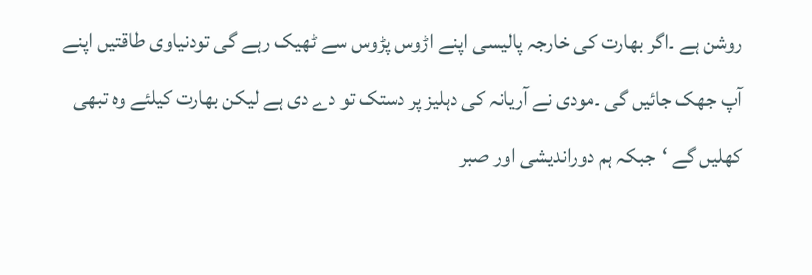روشن ہے ۔اگر بھارت کی خارجہ پالیسی اپنے اڑوس پڑوس سے ٹھیک رہے گی تودنیاوی طاقتیں اپنے آپ جھک جائیں گی ۔مودی نے آریانہ کی دہلیز پر دستک تو دے دی ہے لیکن بھارت کیلئے وہ تبھی کھلیں گے ‘جبکہ ہم دوراندیشی اور صبر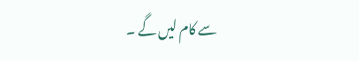سے کام لیں گے ۔